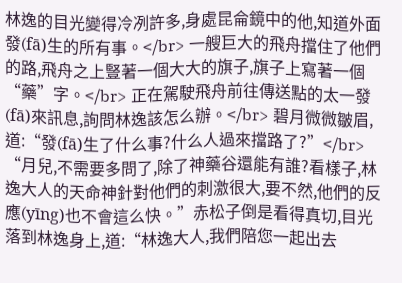林逸的目光變得冷冽許多,身處昆侖鏡中的他,知道外面發(fā)生的所有事。</br> 一艘巨大的飛舟擋住了他們的路,飛舟之上豎著一個大大的旗子,旗子上寫著一個“藥”字。</br> 正在駕駛飛舟前往傳送點的太一發(fā)來訊息,詢問林逸該怎么辦。</br> 碧月微微皺眉,道:“發(fā)生了什么事?什么人過來擋路了?”</br> “月兒,不需要多問了,除了神藥谷還能有誰?看樣子,林逸大人的天命神針對他們的刺激很大,要不然,他們的反應(yīng)也不會這么快。”赤松子倒是看得真切,目光落到林逸身上,道:“林逸大人,我們陪您一起出去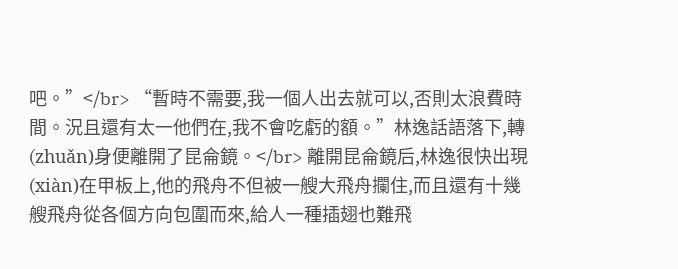吧。”</br> “暫時不需要,我一個人出去就可以,否則太浪費時間。況且還有太一他們在,我不會吃虧的額。”林逸話語落下,轉(zhuǎn)身便離開了昆侖鏡。</br> 離開昆侖鏡后,林逸很快出現(xiàn)在甲板上,他的飛舟不但被一艘大飛舟攔住,而且還有十幾艘飛舟從各個方向包圍而來,給人一種插翅也難飛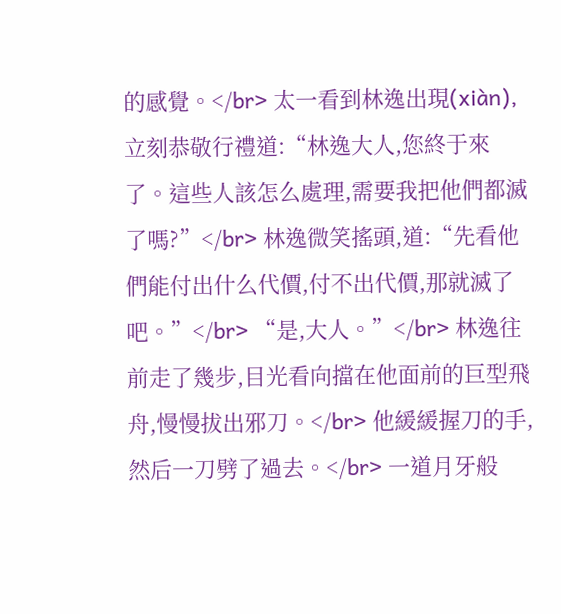的感覺。</br> 太一看到林逸出現(xiàn),立刻恭敬行禮道:“林逸大人,您終于來了。這些人該怎么處理,需要我把他們都滅了嗎?”</br> 林逸微笑搖頭,道:“先看他們能付出什么代價,付不出代價,那就滅了吧。”</br> “是,大人。”</br> 林逸往前走了幾步,目光看向擋在他面前的巨型飛舟,慢慢拔出邪刀。</br> 他緩緩握刀的手,然后一刀劈了過去。</br> 一道月牙般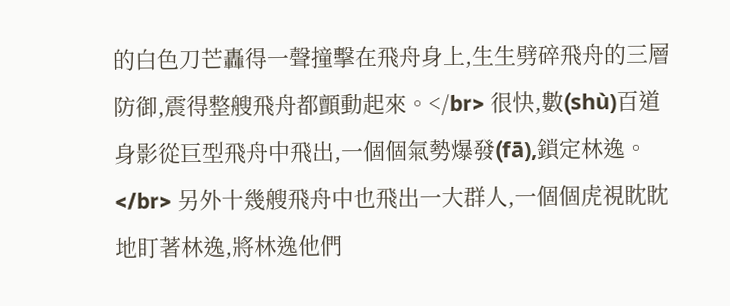的白色刀芒轟得一聲撞擊在飛舟身上,生生劈碎飛舟的三層防御,震得整艘飛舟都顫動起來。</br> 很快,數(shù)百道身影從巨型飛舟中飛出,一個個氣勢爆發(fā),鎖定林逸。</br> 另外十幾艘飛舟中也飛出一大群人,一個個虎視眈眈地盯著林逸,將林逸他們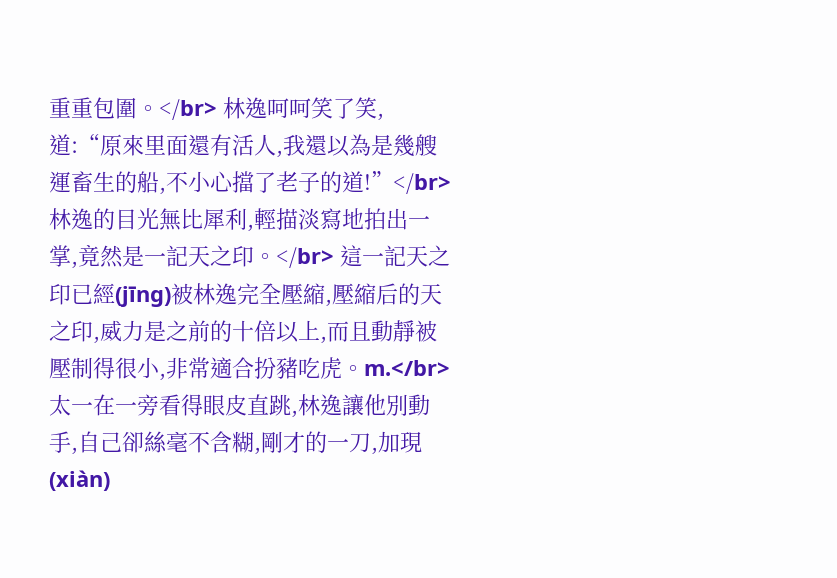重重包圍。</br> 林逸呵呵笑了笑,道:“原來里面還有活人,我還以為是幾艘運畜生的船,不小心擋了老子的道!”</br> 林逸的目光無比犀利,輕描淡寫地拍出一掌,竟然是一記天之印。</br> 這一記天之印已經(jīng)被林逸完全壓縮,壓縮后的天之印,威力是之前的十倍以上,而且動靜被壓制得很小,非常適合扮豬吃虎。m.</br> 太一在一旁看得眼皮直跳,林逸讓他別動手,自己卻絲毫不含糊,剛才的一刀,加現(xiàn)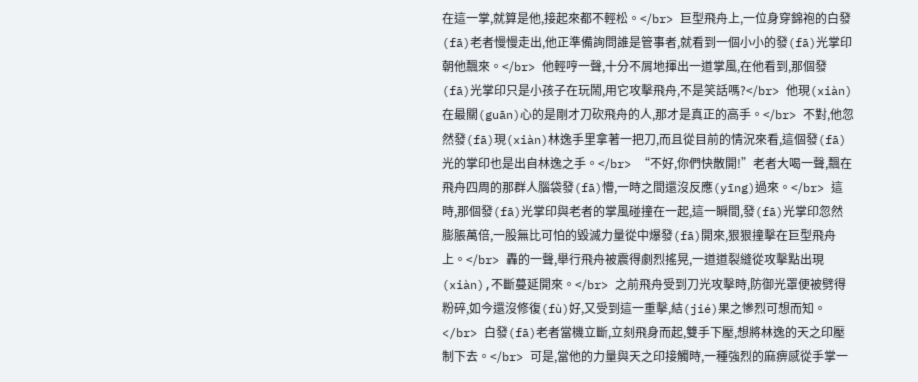在這一掌,就算是他,接起來都不輕松。</br> 巨型飛舟上,一位身穿錦袍的白發(fā)老者慢慢走出,他正準備詢問誰是管事者,就看到一個小小的發(fā)光掌印朝他飄來。</br> 他輕哼一聲,十分不屑地揮出一道掌風,在他看到,那個發(fā)光掌印只是小孩子在玩鬧,用它攻擊飛舟,不是笑話嗎?</br> 他現(xiàn)在最關(guān)心的是剛才刀砍飛舟的人,那才是真正的高手。</br> 不對,他忽然發(fā)現(xiàn)林逸手里拿著一把刀,而且從目前的情況來看,這個發(fā)光的掌印也是出自林逸之手。</br> “不好,你們快散開!”老者大喝一聲,飄在飛舟四周的那群人腦袋發(fā)懵,一時之間還沒反應(yīng)過來。</br> 這時,那個發(fā)光掌印與老者的掌風碰撞在一起,這一瞬間,發(fā)光掌印忽然膨脹萬倍,一股無比可怕的毀滅力量從中爆發(fā)開來,狠狠撞擊在巨型飛舟上。</br> 轟的一聲,舉行飛舟被震得劇烈搖晃,一道道裂縫從攻擊點出現(xiàn),不斷蔓延開來。</br> 之前飛舟受到刀光攻擊時,防御光罩便被劈得粉碎,如今還沒修復(fù)好,又受到這一重擊,結(jié)果之慘烈可想而知。</br> 白發(fā)老者當機立斷,立刻飛身而起,雙手下壓,想將林逸的天之印壓制下去。</br> 可是,當他的力量與天之印接觸時,一種強烈的麻痹感從手掌一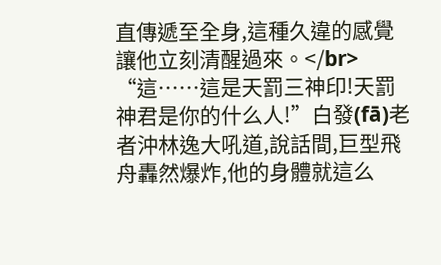直傳遞至全身,這種久違的感覺讓他立刻清醒過來。</br> “這……這是天罰三神印!天罰神君是你的什么人!”白發(fā)老者沖林逸大吼道,說話間,巨型飛舟轟然爆炸,他的身體就這么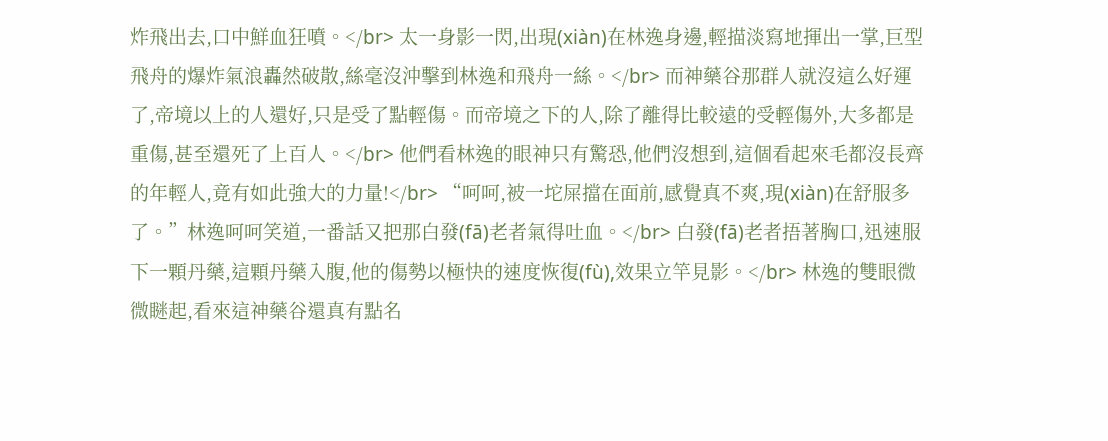炸飛出去,口中鮮血狂噴。</br> 太一身影一閃,出現(xiàn)在林逸身邊,輕描淡寫地揮出一掌,巨型飛舟的爆炸氣浪轟然破散,絲毫沒沖擊到林逸和飛舟一絲。</br> 而神藥谷那群人就沒這么好運了,帝境以上的人還好,只是受了點輕傷。而帝境之下的人,除了離得比較遠的受輕傷外,大多都是重傷,甚至還死了上百人。</br> 他們看林逸的眼神只有驚恐,他們沒想到,這個看起來毛都沒長齊的年輕人,竟有如此強大的力量!</br> “呵呵,被一坨屎擋在面前,感覺真不爽,現(xiàn)在舒服多了。”林逸呵呵笑道,一番話又把那白發(fā)老者氣得吐血。</br> 白發(fā)老者捂著胸口,迅速服下一顆丹藥,這顆丹藥入腹,他的傷勢以極快的速度恢復(fù),效果立竿見影。</br> 林逸的雙眼微微瞇起,看來這神藥谷還真有點名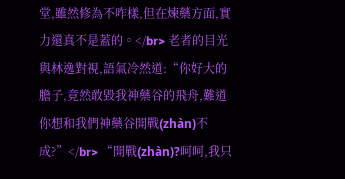堂,雖然修為不咋樣,但在煉藥方面,實力還真不是蓋的。</br> 老者的目光與林逸對視,語氣冷然道:“你好大的膽子,竟然敢毀我神藥谷的飛舟,難道你想和我們神藥谷開戰(zhàn)不成?”</br> “開戰(zhàn)?呵呵,我只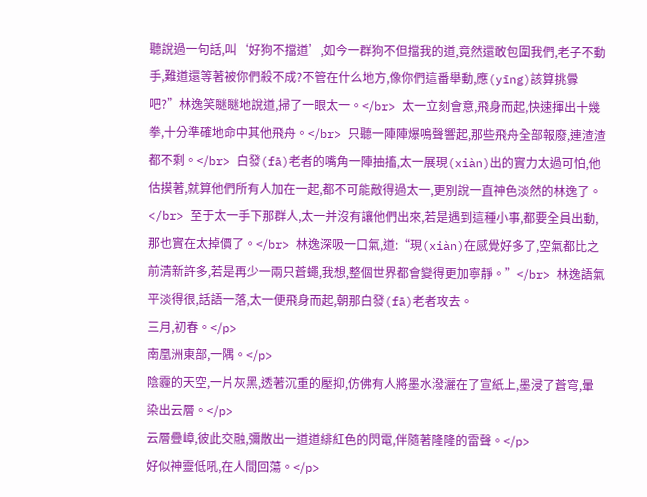聽說過一句話,叫‘好狗不擋道’,如今一群狗不但擋我的道,竟然還敢包圍我們,老子不動手,難道還等著被你們殺不成?不管在什么地方,像你們這番舉動,應(yīng)該算挑釁吧?”林逸笑瞇瞇地說道,掃了一眼太一。</br> 太一立刻會意,飛身而起,快速揮出十幾拳,十分準確地命中其他飛舟。</br> 只聽一陣陣爆鳴聲響起,那些飛舟全部報廢,連渣渣都不剩。</br> 白發(fā)老者的嘴角一陣抽搐,太一展現(xiàn)出的實力太過可怕,他估摸著,就算他們所有人加在一起,都不可能敵得過太一,更別說一直神色淡然的林逸了。</br> 至于太一手下那群人,太一并沒有讓他們出來,若是遇到這種小事,都要全員出動,那也實在太掉價了。</br> 林逸深吸一口氣,道:“現(xiàn)在感覺好多了,空氣都比之前清新許多,若是再少一兩只蒼蠅,我想,整個世界都會變得更加寧靜。”</br> 林逸語氣平淡得很,話語一落,太一便飛身而起,朝那白發(fā)老者攻去。
三月,初春。</p>
南凰洲東部,一隅。</p>
陰霾的天空,一片灰黑,透著沉重的壓抑,仿佛有人將墨水潑灑在了宣紙上,墨浸了蒼穹,暈染出云層。</p>
云層疊嶂,彼此交融,彌散出一道道緋紅色的閃電,伴隨著隆隆的雷聲。</p>
好似神靈低吼,在人間回蕩。</p>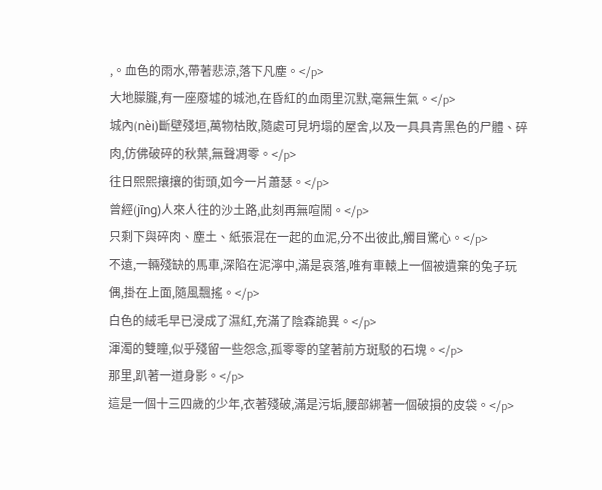,。血色的雨水,帶著悲涼,落下凡塵。</p>
大地朦朧,有一座廢墟的城池,在昏紅的血雨里沉默,毫無生氣。</p>
城內(nèi)斷壁殘垣,萬物枯敗,隨處可見坍塌的屋舍,以及一具具青黑色的尸體、碎肉,仿佛破碎的秋葉,無聲凋零。</p>
往日熙熙攘攘的街頭,如今一片蕭瑟。</p>
曾經(jīng)人來人往的沙土路,此刻再無喧鬧。</p>
只剩下與碎肉、塵土、紙張混在一起的血泥,分不出彼此,觸目驚心。</p>
不遠,一輛殘缺的馬車,深陷在泥濘中,滿是哀落,唯有車轅上一個被遺棄的兔子玩偶,掛在上面,隨風飄搖。</p>
白色的絨毛早已浸成了濕紅,充滿了陰森詭異。</p>
渾濁的雙瞳,似乎殘留一些怨念,孤零零的望著前方斑駁的石塊。</p>
那里,趴著一道身影。</p>
這是一個十三四歲的少年,衣著殘破,滿是污垢,腰部綁著一個破損的皮袋。</p>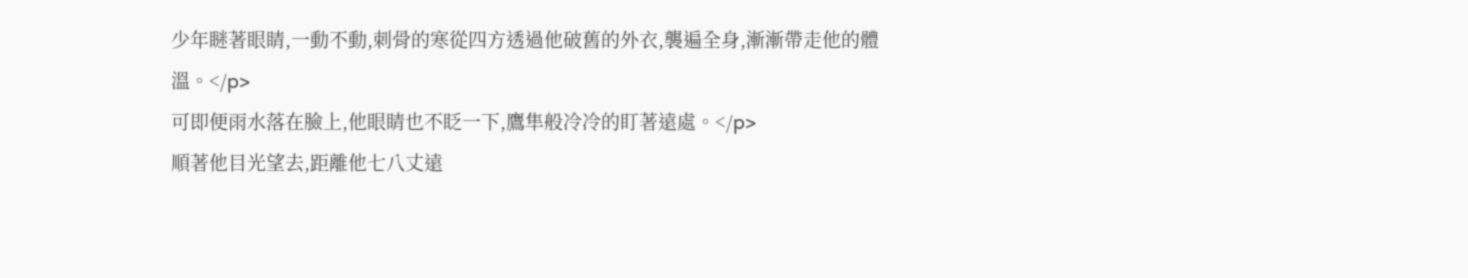少年瞇著眼睛,一動不動,刺骨的寒從四方透過他破舊的外衣,襲遍全身,漸漸帶走他的體溫。</p>
可即便雨水落在臉上,他眼睛也不眨一下,鷹隼般冷冷的盯著遠處。</p>
順著他目光望去,距離他七八丈遠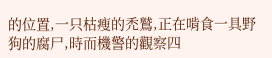的位置,一只枯瘦的禿鷲,正在啃食一具野狗的腐尸,時而機警的觀察四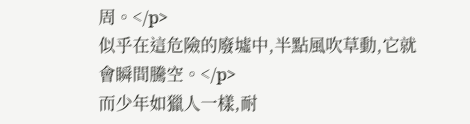周。</p>
似乎在這危險的廢墟中,半點風吹草動,它就會瞬間騰空。</p>
而少年如獵人一樣,耐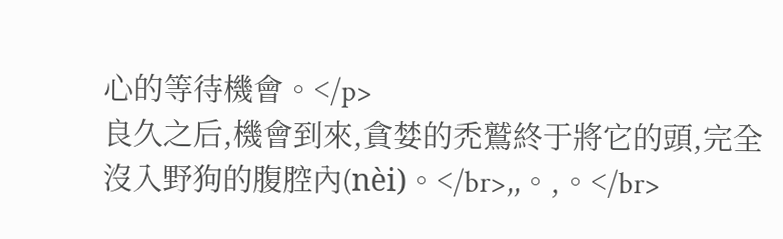心的等待機會。</p>
良久之后,機會到來,貪婪的禿鷲終于將它的頭,完全沒入野狗的腹腔內(nèi)。</br>,,。,。</br>